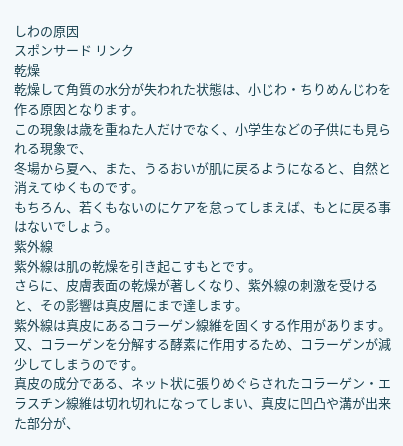しわの原因
スポンサード リンク
乾燥
乾燥して角質の水分が失われた状態は、小じわ・ちりめんじわを作る原因となります。
この現象は歳を重ねた人だけでなく、小学生などの子供にも見られる現象で、
冬場から夏へ、また、うるおいが肌に戻るようになると、自然と消えてゆくものです。
もちろん、若くもないのにケアを怠ってしまえば、もとに戻る事はないでしょう。
紫外線
紫外線は肌の乾燥を引き起こすもとです。
さらに、皮膚表面の乾燥が著しくなり、紫外線の刺激を受けると、その影響は真皮層にまで達します。
紫外線は真皮にあるコラーゲン線維を固くする作用があります。
又、コラーゲンを分解する酵素に作用するため、コラーゲンが減少してしまうのです。
真皮の成分である、ネット状に張りめぐらされたコラーゲン・エラスチン線維は切れ切れになってしまい、真皮に凹凸や溝が出来た部分が、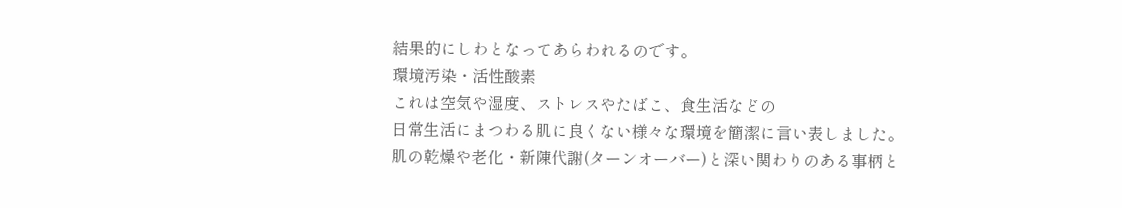結果的にしわとなってあらわれるのです。
環境汚染・活性酸素
これは空気や湿度、ストレスやたばこ、食生活などの
日常生活にまつわる肌に良くない様々な環境を簡潔に言い表しました。
肌の乾燥や老化・新陳代謝(ターンオーバー)と深い関わりのある事柄と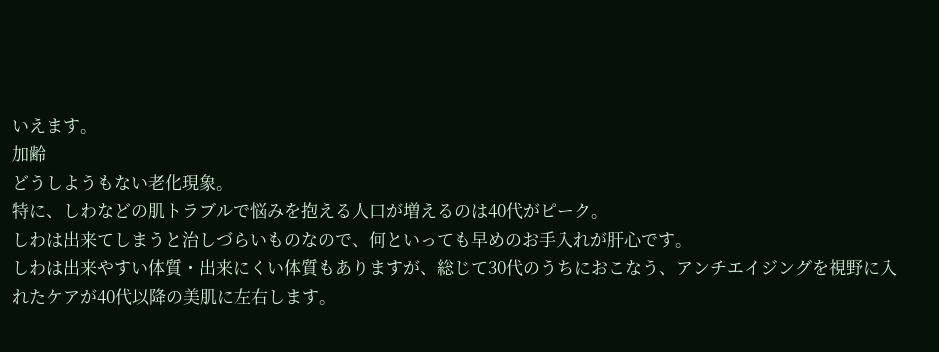いえます。
加齢
どうしようもない老化現象。
特に、しわなどの肌トラブルで悩みを抱える人口が増えるのは40代がピーク。
しわは出来てしまうと治しづらいものなので、何といっても早めのお手入れが肝心です。
しわは出来やすい体質・出来にくい体質もありますが、総じて30代のうちにおこなう、アンチエイジングを視野に入れたケアが40代以降の美肌に左右します。